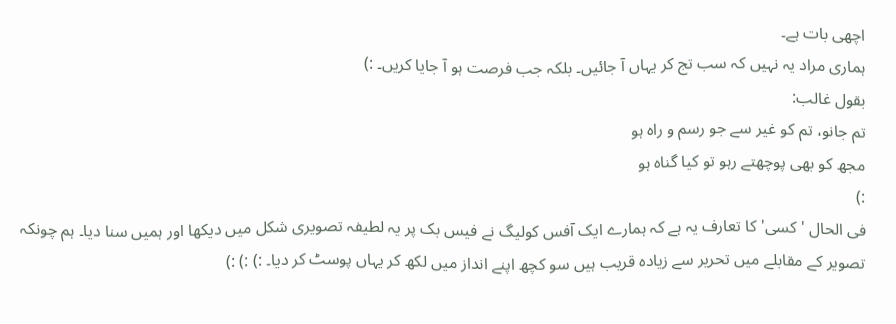اچھی بات ہے۔
ہماری مراد یہ نہیں کہ سب تج کر یہاں آ جائیں۔ بلکہ جب فرصت ہو آ جایا کریں۔ :)
بقول غالب:
تم جانو، تم کو غیر سے جو رسم و راہ ہو
مجھ کو بھی پوچھتے رہو تو کیا گناہ ہو
:)
فی الحال 'کسی' کا تعارف یہ ہے کہ ہمارے ایک آفس کولیگ نے فیس بک پر یہ لطیفہ تصویری شکل میں دیکھا اور ہمیں سنا دیا۔ ہم چونکہ تصویر کے مقابلے میں تحریر سے زیادہ قریب ہیں سو کچھ اپنے انداز میں لکھ کر یہاں پوسٹ کر دیا۔ :) :) :)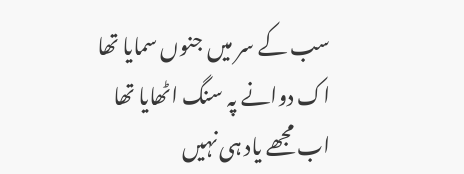سب کے سر میں جنوں سمایا تھا
اک دوانے پہ سنگ اٹھایا تھا
اب مجھے یاد ہی نہیں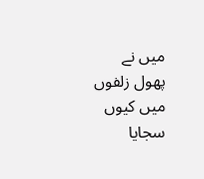میں نے
پھول زلفوں میں کیوں سجایا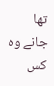تھا
جانے وہ کس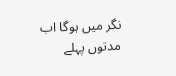نگر میں ہوگا اب
مدتوں پہلے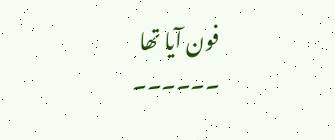فون آیا تھا
۔۔۔۔۔۔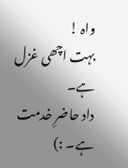واہ !
بہت اچھی غزل ہے۔
داد حاضرِ خدمت ہے۔ :)